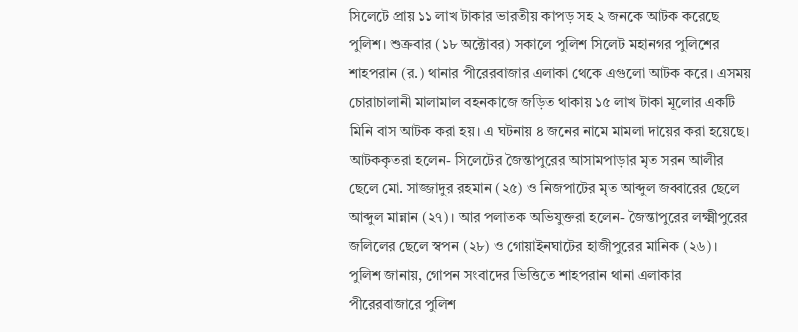সিলেটে প্রায় ১১ লাখ টাকার ভারতীয় কাপড় সহ ২ জনকে আটক করেছে পুলিশ। শুক্রবার (১৮ অক্টোবর) সকালে পুলিশ সিলেট মহানগর পুলিশের শাহপরান (র.) থানার পীরেরবাজার এলাকা থেকে এগুলো আটক করে। এসময় চোরাচালানী মালামাল বহনকাজে জড়িত থাকায় ১৫ লাখ টাকা মূলোর একটি মিনি বাস আটক করা হয়। এ ঘটনায় ৪ জনের নামে মামলা দায়ের করা হয়েছে।
আটককৃতরা হলেন- সিলেটের জৈন্তাপুরের আসামপাড়ার মৃত সরন আলীর ছেলে মো. সাজ্জাদুর রহমান (২৫) ও নিজপাটের মৃত আব্দুল জব্বারের ছেলে আব্দুল মান্নান (২৭)। আর পলাতক অভিযুক্তরা হলেন- জৈন্তাপুরের লক্ষ্মীপুরের জলিলের ছেলে স্বপন (২৮) ও গোয়াইনঘাটের হাজীপুরের মানিক (২৬)।
পুলিশ জানায়, গোপন সংবাদের ভিত্তিতে শাহপরান থানা এলাকার পীরেরবাজারে পুলিশ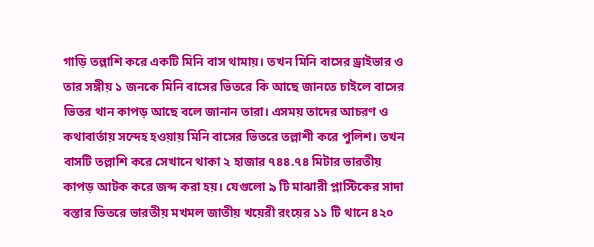গাড়ি তল্লাশি করে একটি মিনি বাস থামায়। তখন মিনি বাসের ড্রাইভার ও তার সঙ্গীয় ১ জনকে মিনি বাসের ভিতরে কি আছে জানতে চাইলে বাসের ভিতর থান কাপড় আছে বলে জানান তারা। এসময় তাদের আচরণ ও কথাবার্তায় সন্দেহ হওয়ায় মিনি বাসের ভিতরে তল্লাশী করে পুলিশ। তখন বাসটি তল্লাশি করে সেখানে থাকা ২ হাজার ৭৪৪.৭৪ মিটার ভারতীয় কাপড় আটক করে জব্দ করা হয়। যেগুলো ৯ টি মাঝারী প্লাস্টিকের সাদা বস্তার ভিতরে ভারতীয় মখমল জাতীয় খয়েরী রংয়ের ১১ টি থানে ৪২০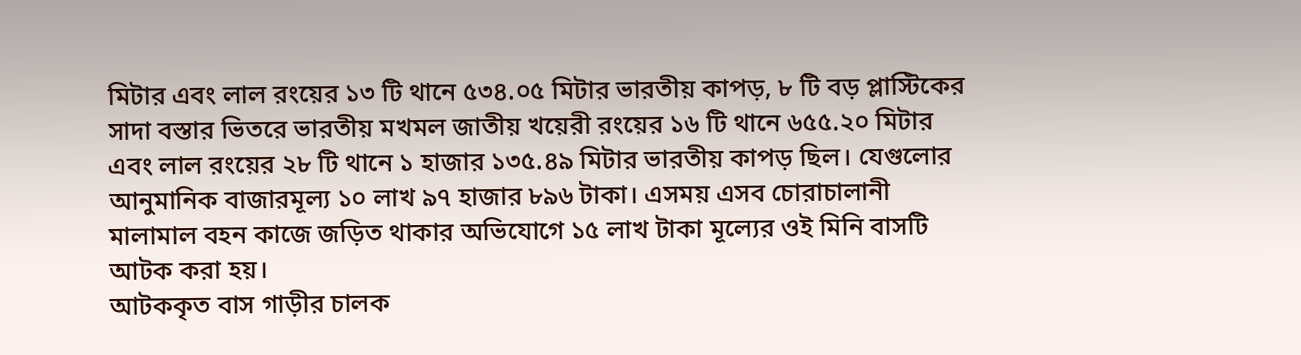মিটার এবং লাল রংয়ের ১৩ টি থানে ৫৩৪.০৫ মিটার ভারতীয় কাপড়, ৮ টি বড় প্লাস্টিকের সাদা বস্তার ভিতরে ভারতীয় মখমল জাতীয় খয়েরী রংয়ের ১৬ টি থানে ৬৫৫.২০ মিটার এবং লাল রংয়ের ২৮ টি থানে ১ হাজার ১৩৫.৪৯ মিটার ভারতীয় কাপড় ছিল। যেগুলোর আনুমানিক বাজারমূল্য ১০ লাখ ৯৭ হাজার ৮৯৬ টাকা। এসময় এসব চোরাচালানী মালামাল বহন কাজে জড়িত থাকার অভিযোগে ১৫ লাখ টাকা মূল্যের ওই মিনি বাসটি আটক করা হয়।
আটককৃত বাস গাড়ীর চালক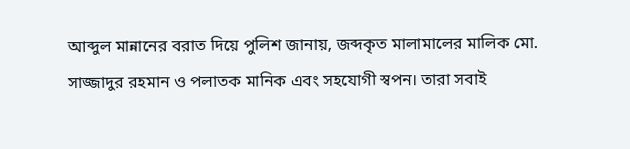আব্দুল মান্নানের বরাত দিয়ে পুলিশ জানায়, জব্দকৃত মালামালের মালিক মো. সাজ্জাদুর রহমান ও পলাতক মানিক এবং সহযোগী স্বপন। তারা সবাই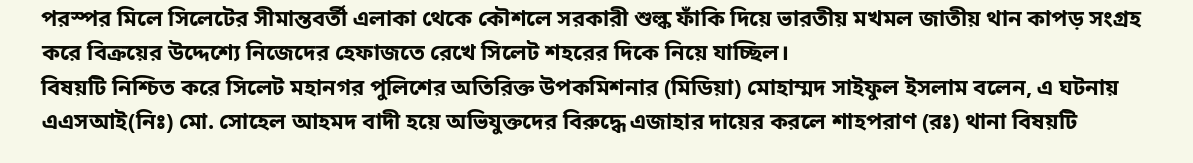পরস্পর মিলে সিলেটের সীমান্তবর্তী এলাকা থেকে কৌশলে সরকারী শুল্ক ফাঁকি দিয়ে ভারতীয় মখমল জাতীয় থান কাপড় সংগ্রহ করে বিক্রয়ের উদ্দেশ্যে নিজেদের হেফাজতে রেখে সিলেট শহরের দিকে নিয়ে যাচ্ছিল।
বিষয়টি নিশ্চিত করে সিলেট মহানগর পুলিশের অতিরিক্ত উপকমিশনার (মিডিয়া) মোহাম্মদ সাইফুল ইসলাম বলেন, এ ঘটনায় এএসআই(নিঃ) মো. সোহেল আহমদ বাদী হয়ে অভিযুক্তদের বিরুদ্ধে এজাহার দায়ের করলে শাহপরাণ (রঃ) থানা বিষয়টি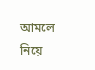আমলে নিয়ে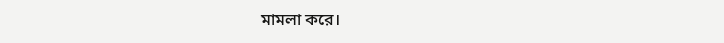মামলা করে।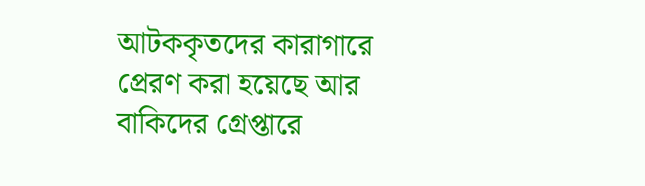আটককৃতদের কারাগারে প্রেরণ করা হয়েছে আর বাকিদের গ্রেপ্তারে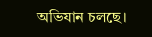অভিযান চলছে।